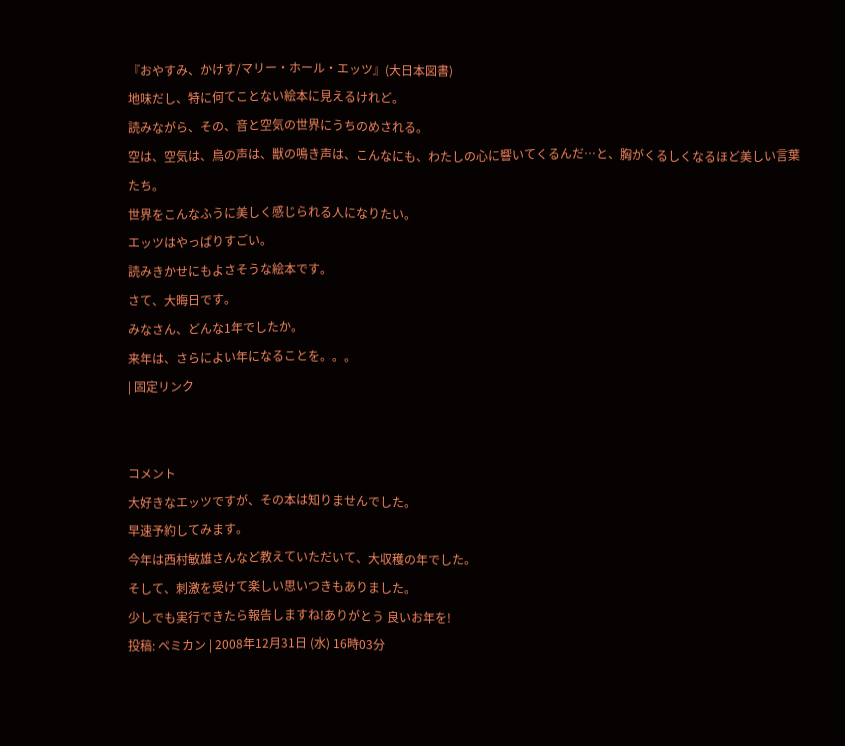『おやすみ、かけす/マリー・ホール・エッツ』(大日本図書)
地味だし、特に何てことない絵本に見えるけれど。
読みながら、その、音と空気の世界にうちのめされる。
空は、空気は、鳥の声は、獣の鳴き声は、こんなにも、わたしの心に響いてくるんだ…と、胸がくるしくなるほど美しい言葉たち。
世界をこんなふうに美しく感じられる人になりたい。
エッツはやっぱりすごい。
読みきかせにもよさそうな絵本です。
さて、大晦日です。
みなさん、どんな1年でしたか。
来年は、さらによい年になることを。。。
| 固定リンク


コメント
大好きなエッツですが、その本は知りませんでした。
早速予約してみます。
今年は西村敏雄さんなど教えていただいて、大収穫の年でした。
そして、刺激を受けて楽しい思いつきもありました。
少しでも実行できたら報告しますね!ありがとう 良いお年を!
投稿: ペミカン | 2008年12月31日 (水) 16時03分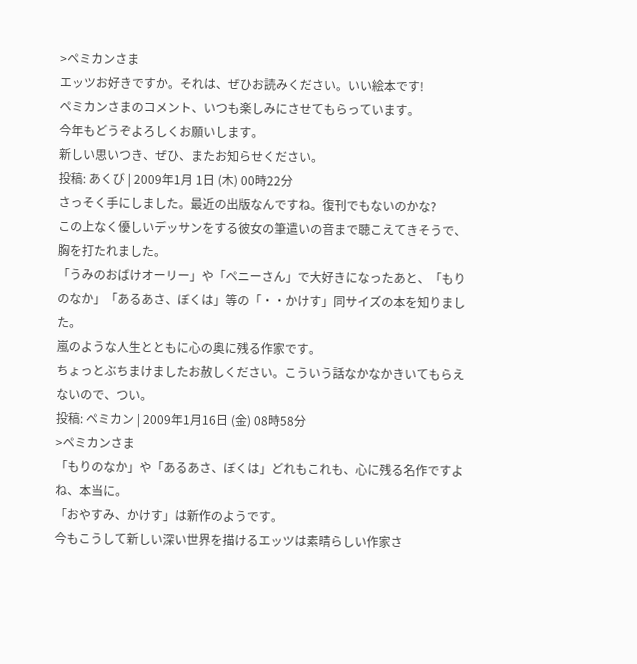>ペミカンさま
エッツお好きですか。それは、ぜひお読みください。いい絵本です!
ペミカンさまのコメント、いつも楽しみにさせてもらっています。
今年もどうぞよろしくお願いします。
新しい思いつき、ぜひ、またお知らせください。
投稿: あくび | 2009年1月 1日 (木) 00時22分
さっそく手にしました。最近の出版なんですね。復刊でもないのかな?
この上なく優しいデッサンをする彼女の筆遣いの音まで聴こえてきそうで、胸を打たれました。
「うみのおばけオーリー」や「ペニーさん」で大好きになったあと、「もりのなか」「あるあさ、ぼくは」等の「・・かけす」同サイズの本を知りました。
嵐のような人生とともに心の奥に残る作家です。
ちょっとぶちまけましたお赦しください。こういう話なかなかきいてもらえないので、つい。
投稿: ペミカン | 2009年1月16日 (金) 08時58分
>ペミカンさま
「もりのなか」や「あるあさ、ぼくは」どれもこれも、心に残る名作ですよね、本当に。
「おやすみ、かけす」は新作のようです。
今もこうして新しい深い世界を描けるエッツは素晴らしい作家さ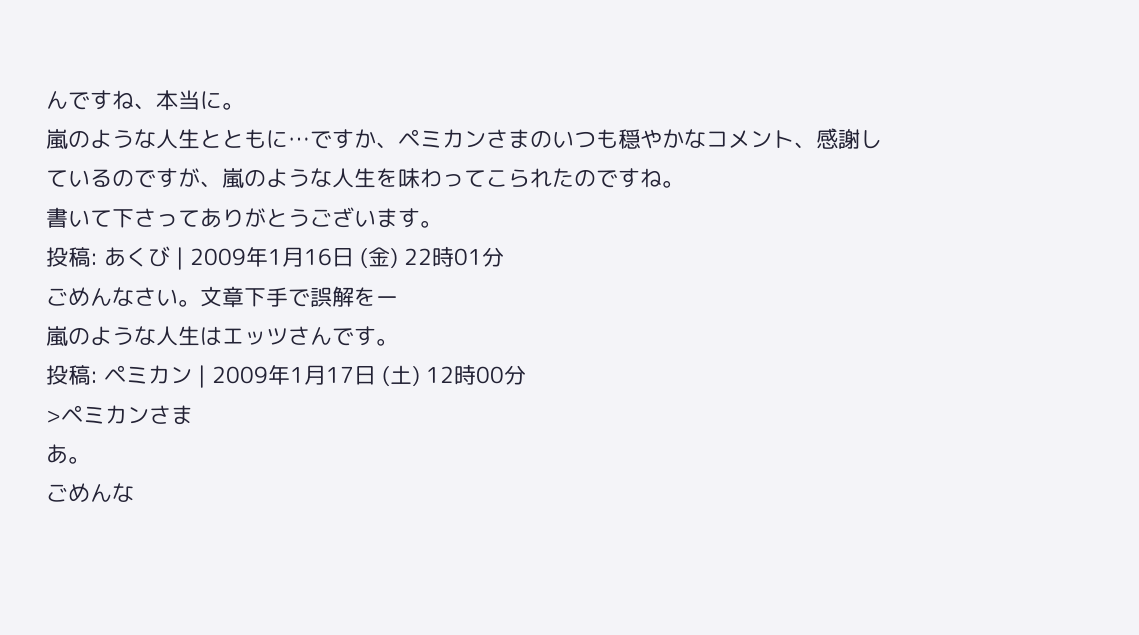んですね、本当に。
嵐のような人生とともに…ですか、ペミカンさまのいつも穏やかなコメント、感謝しているのですが、嵐のような人生を味わってこられたのですね。
書いて下さってありがとうございます。
投稿: あくび | 2009年1月16日 (金) 22時01分
ごめんなさい。文章下手で誤解をー
嵐のような人生はエッツさんです。
投稿: ペミカン | 2009年1月17日 (土) 12時00分
>ペミカンさま
あ。
ごめんな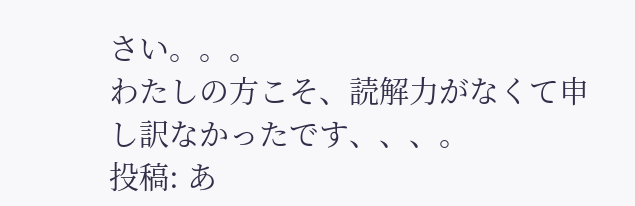さい。。。
わたしの方こそ、読解力がなくて申し訳なかったです、、、。
投稿: あ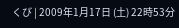くび | 2009年1月17日 (土) 22時53分